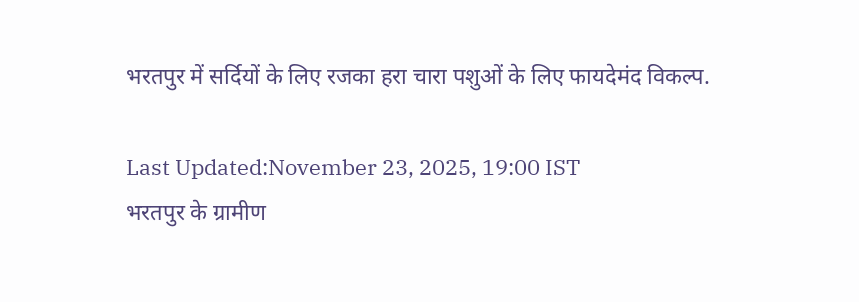भरतपुर में सर्दियों के लिए रजका हरा चारा पशुओं के लिए फायदेमंद विकल्प.

Last Updated:November 23, 2025, 19:00 IST
भरतपुर के ग्रामीण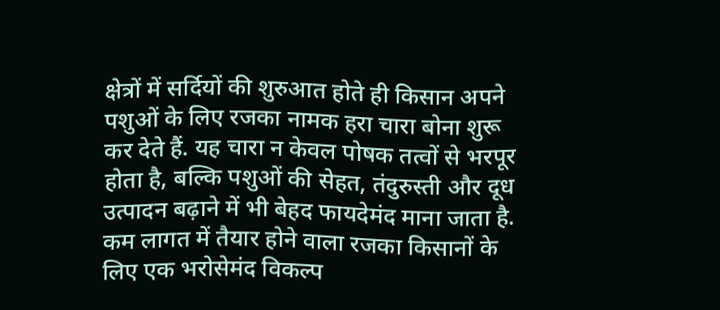क्षेत्रों में सर्दियों की शुरुआत होते ही किसान अपने पशुओं के लिए रजका नामक हरा चारा बोना शुरू कर देते हैं. यह चारा न केवल पोषक तत्वों से भरपूर होता है, बल्कि पशुओं की सेहत, तंदुरुस्ती और दूध उत्पादन बढ़ाने में भी बेहद फायदेमंद माना जाता है. कम लागत में तैयार होने वाला रजका किसानों के लिए एक भरोसेमंद विकल्प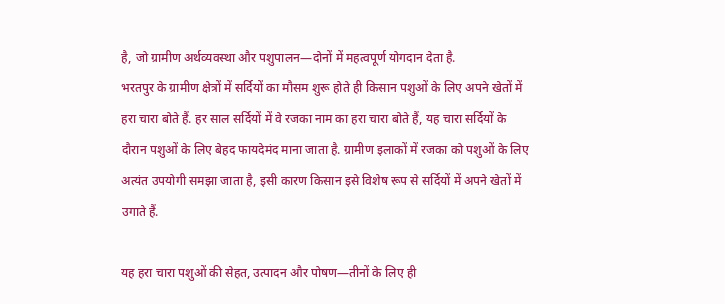है, जो ग्रामीण अर्थव्यवस्था और पशुपालन—दोनों में महत्वपूर्ण योगदान देता है.
भरतपुर के ग्रामीण क्षेत्रों में सर्दियों का मौसम शुरू होते ही किसान पशुओं के लिए अपने खेतों में हरा चारा बोते हैं. हर साल सर्दियों में वे रजका नाम का हरा चारा बोते हैं, यह चारा सर्दियों के दौरान पशुओं के लिए बेहद फायदेमंद माना जाता है. ग्रामीण इलाकों में रजका को पशुओं के लिए अत्यंत उपयोगी समझा जाता है, इसी कारण किसान इसे विशेष रूप से सर्दियों में अपने खेतों में उगाते हैं.

यह हरा चारा पशुओं की सेहत, उत्पादन और पोषण—तीनों के लिए ही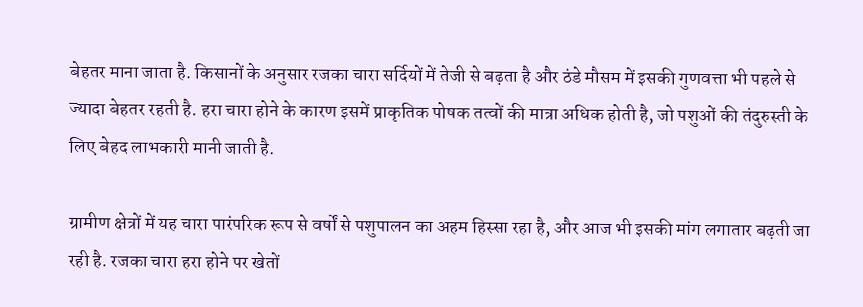बेहतर माना जाता है. किसानों के अनुसार रजका चारा सर्दियों में तेजी से बढ़ता है और ठंडे मौसम में इसकी गुणवत्ता भी पहले से ज्यादा बेहतर रहती है. हरा चारा होने के कारण इसमें प्राकृतिक पोषक तत्वों की मात्रा अधिक होती है, जो पशुओं की तंदुरुस्ती के लिए बेहद लाभकारी मानी जाती है.

ग्रामीण क्षेत्रों में यह चारा पारंपरिक रूप से वर्षों से पशुपालन का अहम हिस्सा रहा है, और आज भी इसकी मांग लगातार बढ़ती जा रही है. रजका चारा हरा होने पर खेतों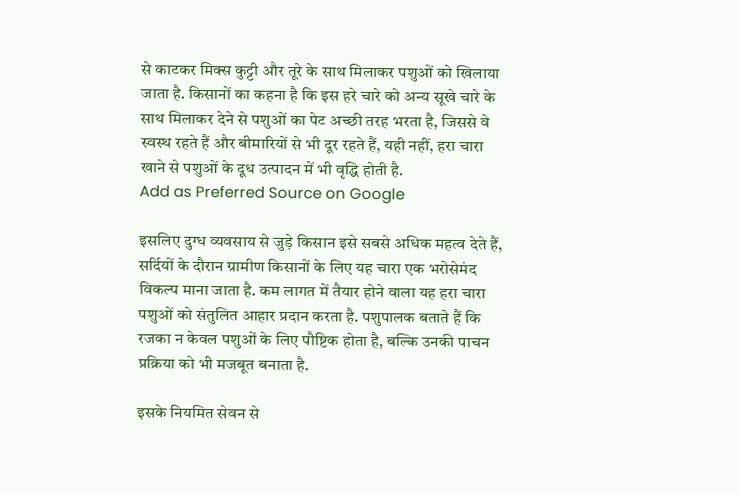से काटकर मिक्स कुट्टी और तूरे के साथ मिलाकर पशुओं को खिलाया जाता है. किसानों का कहना है कि इस हरे चारे को अन्य सूखे चारे के साथ मिलाकर देने से पशुओं का पेट अच्छी तरह भरता है, जिससे वे स्वस्थ रहते हैं और बीमारियों से भी दूर रहते हैं, यही नहीं, हरा चारा खाने से पशुओं के दूध उत्पादन में भी वृद्धि होती है.
Add as Preferred Source on Google

इसलिए दुग्ध व्यवसाय से जुड़े किसान इसे सबसे अधिक महत्व देते हैं, सर्दियों के दौरान ग्रामीण किसानों के लिए यह चारा एक भरोसेमंद विकल्प माना जाता है. कम लागत में तैयार होने वाला यह हरा चारा पशुओं को संतुलित आहार प्रदान करता है. पशुपालक बताते हैं कि रजका न केवल पशुओं के लिए पौष्टिक होता है, बल्कि उनकी पाचन प्रक्रिया को भी मजबूत बनाता है.

इसके नियमित सेवन से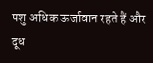पशु अधिक ऊर्जावान रहते हैं और दूध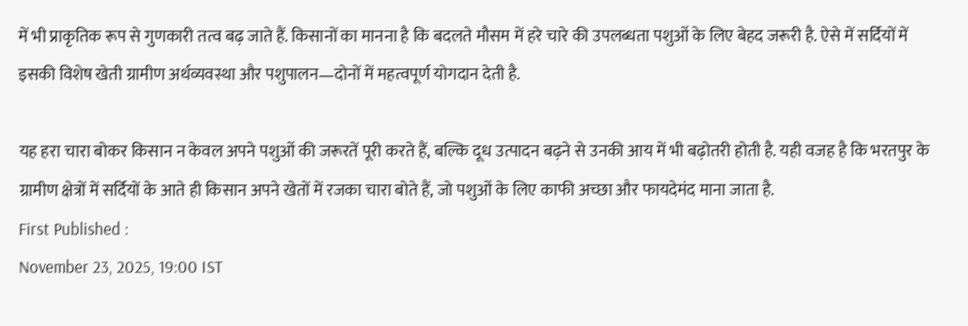में भी प्राकृतिक रूप से गुणकारी तत्व बढ़ जाते हैं. किसानों का मानना है कि बदलते मौसम में हरे चारे की उपलब्धता पशुओं के लिए बेहद जरूरी है. ऐसे में सर्दियों में इसकी विशेष खेती ग्रामीण अर्थव्यवस्था और पशुपालन—दोनों में महत्वपूर्ण योगदान देती है.

यह हरा चारा बोकर किसान न केवल अपने पशुओं की जरूरतें पूरी करते हैं, बल्कि दूध उत्पादन बढ़ने से उनकी आय में भी बढ़ोतरी होती है. यही वजह है कि भरतपुर के ग्रामीण क्षेत्रों में सर्दियों के आते ही किसान अपने खेतों में रजका चारा बोते हैं, जो पशुओं के लिए काफी अच्छा और फायदेमंद माना जाता है.
First Published :
November 23, 2025, 19:00 IST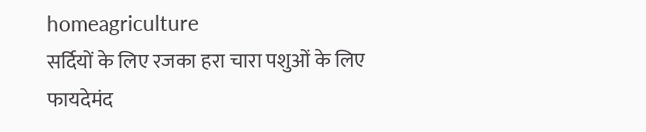homeagriculture
सर्दियों के लिए रजका हरा चारा पशुओं के लिए फायदेमंद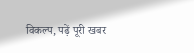विकल्प, पढ़ें पूरी खबर